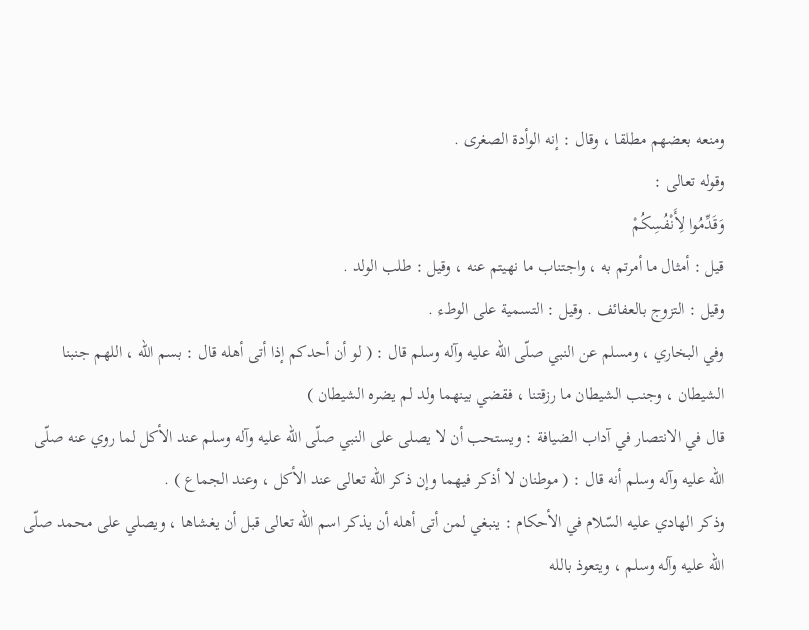ومنعه بعضهم مطلقا ، وقال : إنه الوأدة الصغرى .
وقوله تعالى :
وَقَدِّمُوا لِأَنْفُسِكُمْ
قيل : أمثال ما أمرتم به ، واجتناب ما نهيتم عنه ، وقيل : طلب الولد .
وقيل : التزوج بالعفائف . وقيل : التسمية على الوطء .
وفي البخاري ، ومسلم عن النبي صلّى اللّه عليه وآله وسلم قال : ( لو أن أحدكم إذا أتى أهله قال : بسم الله ، اللهم جنبنا الشيطان ، وجنب الشيطان ما رزقتنا ، فقضي بينهما ولد لم يضره الشيطان )
قال في الانتصار في آداب الضيافة : ويستحب أن لا يصلى على النبي صلّى اللّه عليه وآله وسلم عند الأكل لما روي عنه صلّى اللّه عليه وآله وسلم أنه قال : ( موطنان لا أذكر فيهما وإن ذكر اللّه تعالى عند الأكل ، وعند الجماع ) .
وذكر الهادي عليه السّلام في الأحكام : ينبغي لمن أتى أهله أن يذكر اسم اللّه تعالى قبل أن يغشاها ، ويصلي على محمد صلّى اللّه عليه وآله وسلم ، ويتعوذ بالله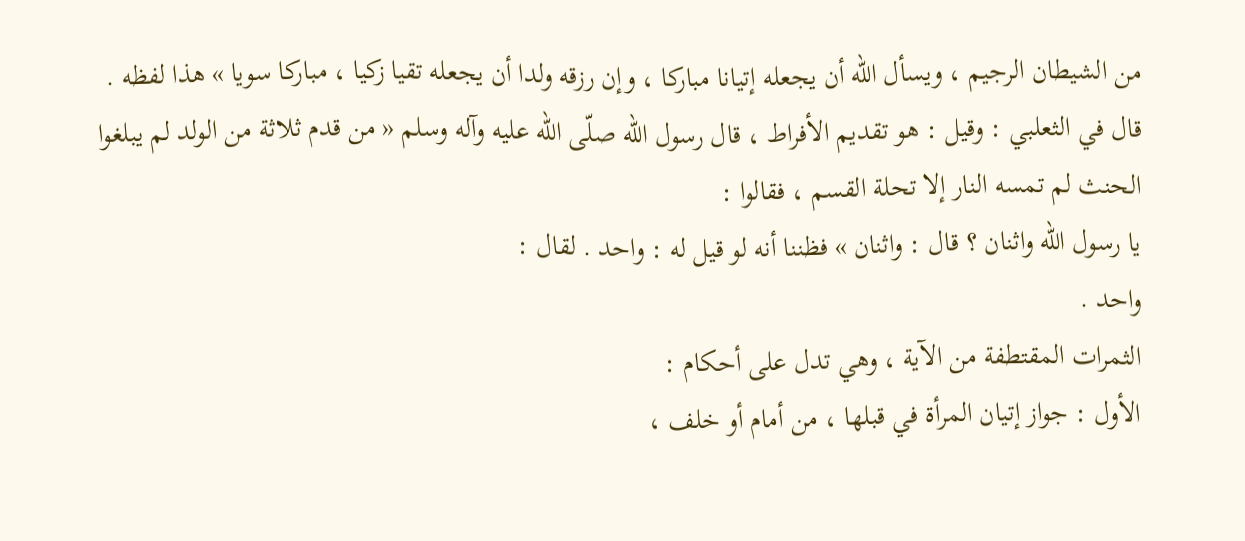من الشيطان الرجيم ، ويسأل اللّه أن يجعله إتيانا مباركا ، وإن رزقه ولدا أن يجعله تقيا زكيا ، مباركا سويا » هذا لفظه .
قال في الثعلبي : وقيل : هو تقديم الأفراط ، قال رسول اللّه صلّى اللّه عليه وآله وسلم « من قدم ثلاثة من الولد لم يبلغوا الحنث لم تمسه النار إلا تحلة القسم ، فقالوا :
يا رسول اللّه واثنان ؟ قال : واثنان » فظننا أنه لو قيل له : واحد . لقال :
واحد .
الثمرات المقتطفة من الآية ، وهي تدل على أحكام :
الأول : جواز إتيان المرأة في قبلها ، من أمام أو خلف ،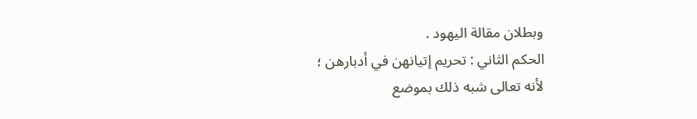وبطلان مقالة اليهود .
الحكم الثاني : تحريم إتيانهن في أدبارهن ؛
لأنه تعالى شبه ذلك بموضع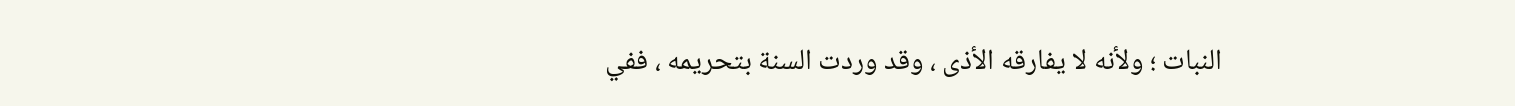النبات ؛ ولأنه لا يفارقه الأذى ، وقد وردت السنة بتحريمه ، ففي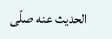الحديث عنه صلّى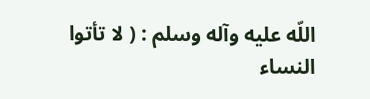اللّه عليه وآله وسلم : ( لا تأتوا النساء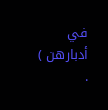في أدبارهن ) .